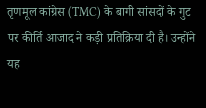तृणमूल कांग्रेस (TMC) के बागी सांसदों के गुट पर कीर्ति आजाद ने कड़ी प्रतिक्रिया दी है। उन्होंने यह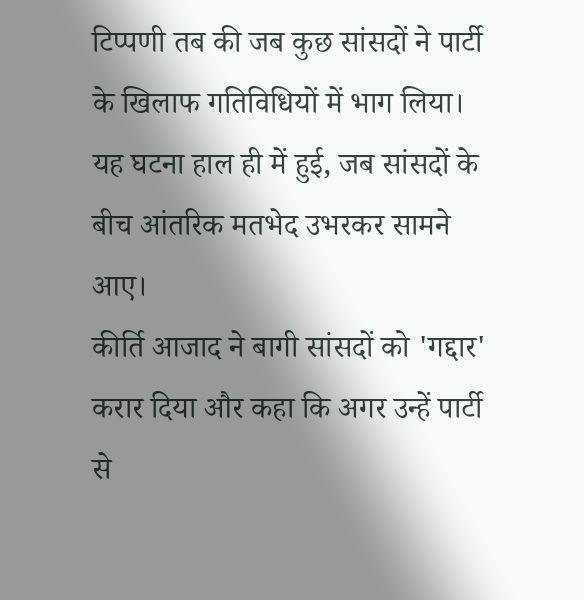टिप्पणी तब की जब कुछ सांसदों ने पार्टी के खिलाफ गतिविधियों में भाग लिया। यह घटना हाल ही में हुई, जब सांसदों के बीच आंतरिक मतभेद उभरकर सामने आए।
कीर्ति आजाद ने बागी सांसदों को 'गद्दार' करार दिया और कहा कि अगर उन्हें पार्टी से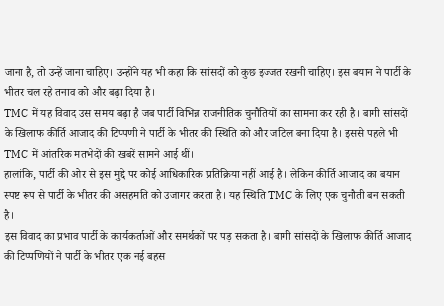जाना है, तो उन्हें जाना चाहिए। उन्होंने यह भी कहा कि सांसदों को कुछ इज्जत रखनी चाहिए। इस बयान ने पार्टी के भीतर चल रहे तनाव को और बढ़ा दिया है।
TMC में यह विवाद उस समय बढ़ा है जब पार्टी विभिन्न राजनीतिक चुनौतियों का सामना कर रही है। बागी सांसदों के खिलाफ कीर्ति आजाद की टिप्पणी ने पार्टी के भीतर की स्थिति को और जटिल बना दिया है। इससे पहले भी TMC में आंतरिक मतभेदों की खबरें सामने आई थीं।
हालांकि, पार्टी की ओर से इस मुद्दे पर कोई आधिकारिक प्रतिक्रिया नहीं आई है। लेकिन कीर्ति आजाद का बयान स्पष्ट रूप से पार्टी के भीतर की असहमति को उजागर करता है। यह स्थिति TMC के लिए एक चुनौती बन सकती है।
इस विवाद का प्रभाव पार्टी के कार्यकर्ताओं और समर्थकों पर पड़ सकता है। बागी सांसदों के खिलाफ कीर्ति आजाद की टिप्पणियों ने पार्टी के भीतर एक नई बहस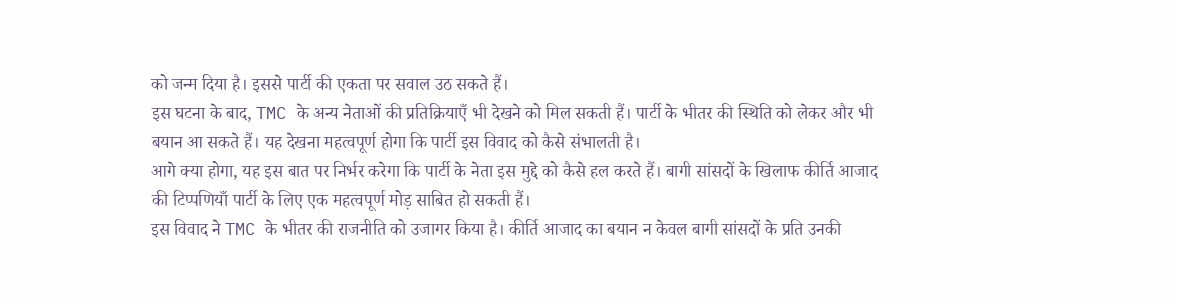को जन्म दिया है। इससे पार्टी की एकता पर सवाल उठ सकते हैं।
इस घटना के बाद, TMC के अन्य नेताओं की प्रतिक्रियाएँ भी देखने को मिल सकती हैं। पार्टी के भीतर की स्थिति को लेकर और भी बयान आ सकते हैं। यह देखना महत्वपूर्ण होगा कि पार्टी इस विवाद को कैसे संभालती है।
आगे क्या होगा, यह इस बात पर निर्भर करेगा कि पार्टी के नेता इस मुद्दे को कैसे हल करते हैं। बागी सांसदों के खिलाफ कीर्ति आजाद की टिप्पणियाँ पार्टी के लिए एक महत्वपूर्ण मोड़ साबित हो सकती हैं।
इस विवाद ने TMC के भीतर की राजनीति को उजागर किया है। कीर्ति आजाद का बयान न केवल बागी सांसदों के प्रति उनकी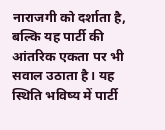नाराजगी को दर्शाता है, बल्कि यह पार्टी की आंतरिक एकता पर भी सवाल उठाता है। यह स्थिति भविष्य में पार्टी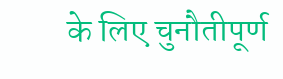के लिए चुनौतीपूर्ण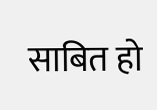साबित हो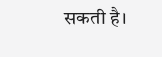सकती है।